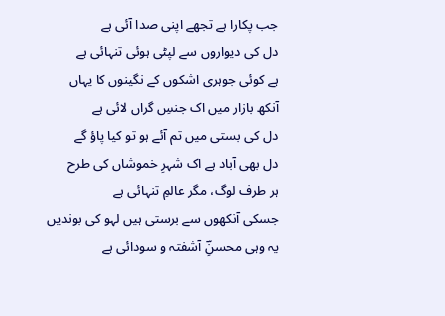جب پکارا ہے تجھے اپنی صدا آئی ہے
دل کی دیواروں سے لپٹی ہوئی تنہائی ہے
ہے کوئی جوہری اشکوں کے نگینوں کا یہاں
آنکھ بازار میں اک جنسِ گراں لائی ہے
دل کی بستی میں تم آئے ہو تو کیا پاؤ گے
دل بھی آباد ہے اک شہرِ خموشاں کی طرح
ہر طرف لوگ، مگر عالمِ تنہائی ہے
جسکی آنکھوں سے برستی ہیں لہو کی بوندیں
یہ وہی محسنِؔ آشفتہ و سودائی ہے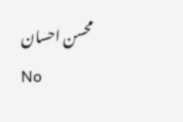محسن احسان
No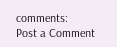comments:
Post a Comment